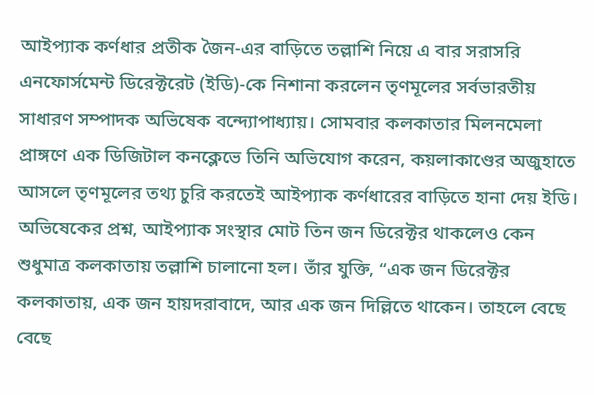আইপ্যাক কর্ণধার প্রতীক জৈন-এর বাড়িতে তল্লাশি নিয়ে এ বার সরাসরি এনফোর্সমেন্ট ডিরেক্টরেট (ইডি)-কে নিশানা করলেন তৃণমূলের সর্বভারতীয় সাধারণ সম্পাদক অভিষেক বন্দ্যোপাধ্যায়। সোমবার কলকাতার মিলনমেলা প্রাঙ্গণে এক ডিজিটাল কনক্লেভে তিনি অভিযোগ করেন, কয়লাকাণ্ডের অজুহাতে আসলে তৃণমূলের তথ্য চুরি করতেই আইপ্যাক কর্ণধারের বাড়িতে হানা দেয় ইডি।
অভিষেকের প্রশ্ন, আইপ্যাক সংস্থার মোট তিন জন ডিরেক্টর থাকলেও কেন শুধুমাত্র কলকাতায় তল্লাশি চালানো হল। তাঁর যুক্তি, “এক জন ডিরেক্টর কলকাতায়, এক জন হায়দরাবাদে, আর এক জন দিল্লিতে থাকেন। তাহলে বেছে বেছে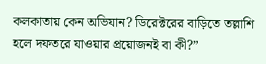কলকাতায় কেন অভিযান? ডিরেক্টরের বাড়িতে তল্লাশি হলে দফতরে যাওয়ার প্রয়োজনই বা কী?”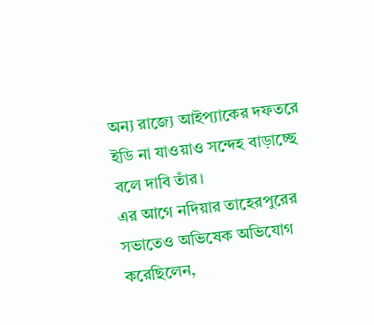অন্য রাজ্যে আইপ্যাকের দফতরে ইডি না যাওয়াও সন্দেহ বাড়াচ্ছে বলে দাবি তাঁর।
এর আগে নদিয়ার তাহেরপুরের সভাতেও অভিষেক অভিযোগ করেছিলেন,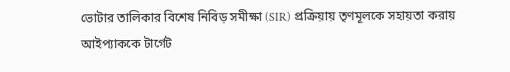ভোটার তালিকার বিশেষ নিবিড় সমীক্ষা (SIR) প্রক্রিয়ায় তৃণমূলকে সহায়তা করায় আইপ্যাককে টার্গেট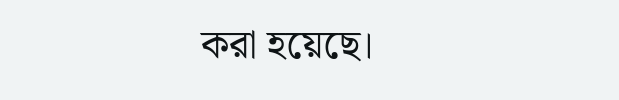করা হয়েছে।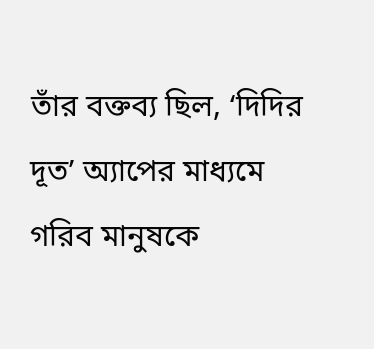তাঁর বক্তব্য ছিল, ‘দিদির দূত’ অ্যাপের মাধ্যমে গরিব মানুষকে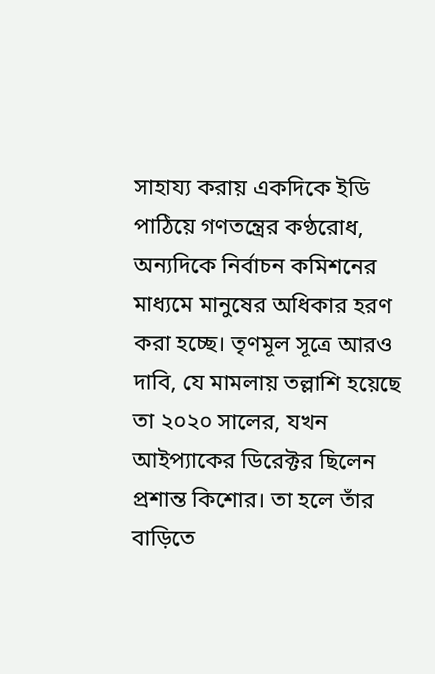সাহায্য করায় একদিকে ইডি পাঠিয়ে গণতন্ত্রের কণ্ঠরোধ, অন্যদিকে নির্বাচন কমিশনের মাধ্যমে মানুষের অধিকার হরণ করা হচ্ছে। তৃণমূল সূত্রে আরও দাবি, যে মামলায় তল্লাশি হয়েছে তা ২০২০ সালের, যখন আইপ্যাকের ডিরেক্টর ছিলেন প্রশান্ত কিশোর। তা হলে তাঁর বাড়িতে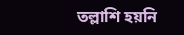তল্লাশি হয়নি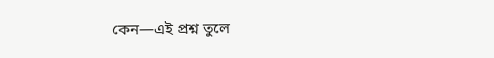কেন—এই প্রশ্ন তুলে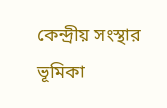কেন্দ্রীয় সংস্থার ভূমিকা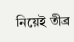নিয়েই তীব্র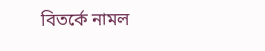বিতর্কে নামল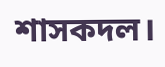শাসকদল।